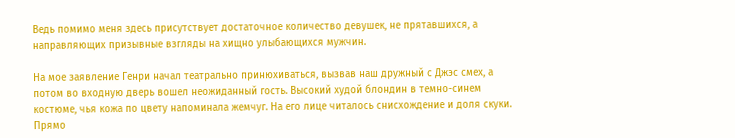Ведь помимо меня здесь присутствует достаточное количество девушек, не прятавшихся, а направляющих призывные взгляды на хищно улыбающихся мужчин.

На мое заявление Генри начал театрально принюхиваться, вызвав наш дружный с Джэс смех, а потом во входную дверь вошел неожиданный гость. Высокий худой блондин в темно-синем костюме, чья кожа по цвету напоминала жемчуг. На его лице читалось снисхождение и доля скуки. Прямо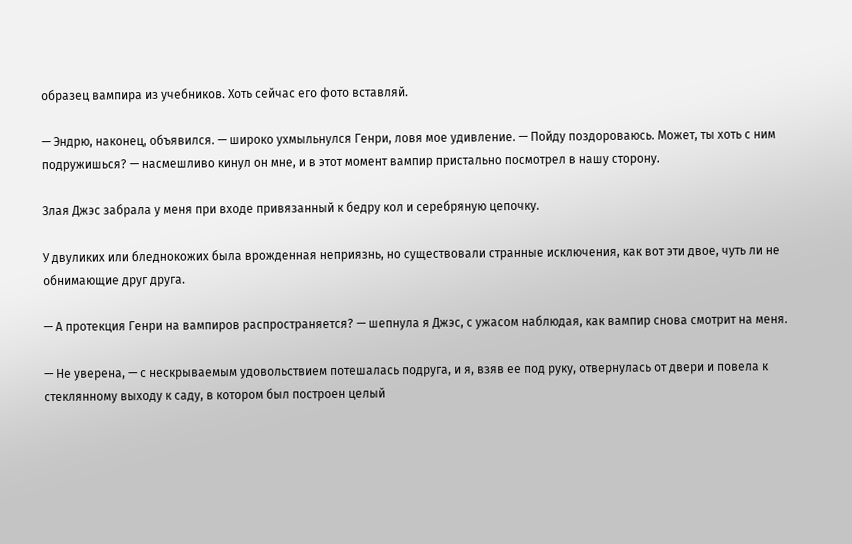образец вампира из учебников. Хоть сейчас его фото вставляй.

— Эндрю, наконец, объявился. — широко ухмыльнулся Генри, ловя мое удивление. — Пойду поздороваюсь. Может, ты хоть с ним подружишься? — насмешливо кинул он мне, и в этот момент вампир пристально посмотрел в нашу сторону.

Злая Джэс забрала у меня при входе привязанный к бедру кол и серебряную цепочку.

У двуликих или бледнокожих была врожденная неприязнь, но существовали странные исключения, как вот эти двое, чуть ли не обнимающие друг друга.

— А протекция Генри на вампиров распространяется? — шепнула я Джэс, с ужасом наблюдая, как вампир снова смотрит на меня.

— Не уверена, — с нескрываемым удовольствием потешалась подруга, и я, взяв ее под руку, отвернулась от двери и повела к стеклянному выходу к саду, в котором был построен целый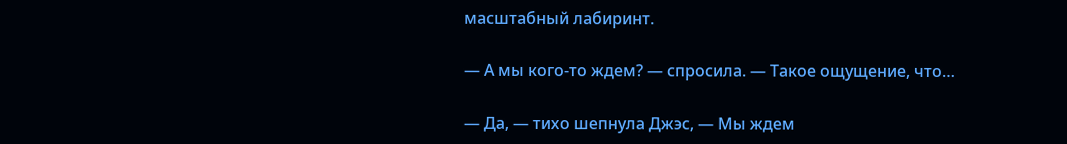масштабный лабиринт.

— А мы кого-то ждем? — спросила. — Такое ощущение, что…

— Да, — тихо шепнула Джэс, — Мы ждем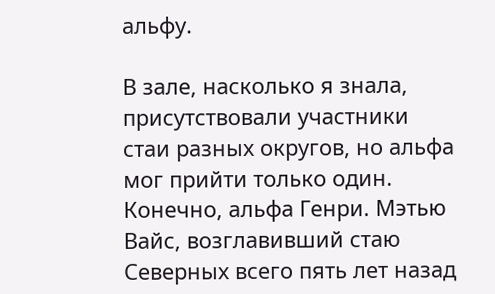альфу.

В зале, насколько я знала, присутствовали участники стаи разных округов, но альфа мог прийти только один. Конечно, альфа Генри. Мэтью Вайс, возглавивший стаю Северных всего пять лет назад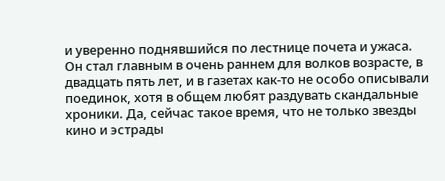и уверенно поднявшийся по лестнице почета и ужаса. Он стал главным в очень раннем для волков возрасте, в двадцать пять лет, и в газетах как-то не особо описывали поединок, хотя в общем любят раздувать скандальные хроники. Да, сейчас такое время, что не только звезды кино и эстрады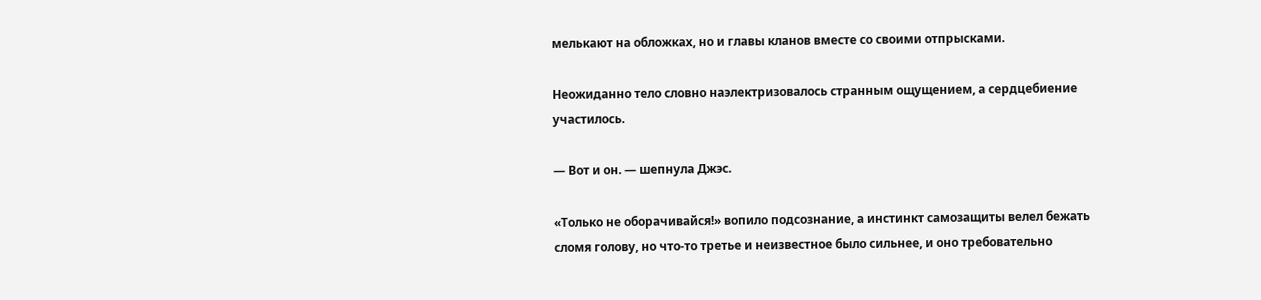мелькают на обложках, но и главы кланов вместе со своими отпрысками.

Неожиданно тело словно наэлектризовалось странным ощущением, а сердцебиение участилось.

— Вот и он. — шепнула Джэс.

«Только не оборачивайся!» вопило подсознание, а инстинкт самозащиты велел бежать сломя голову, но что-то третье и неизвестное было сильнее, и оно требовательно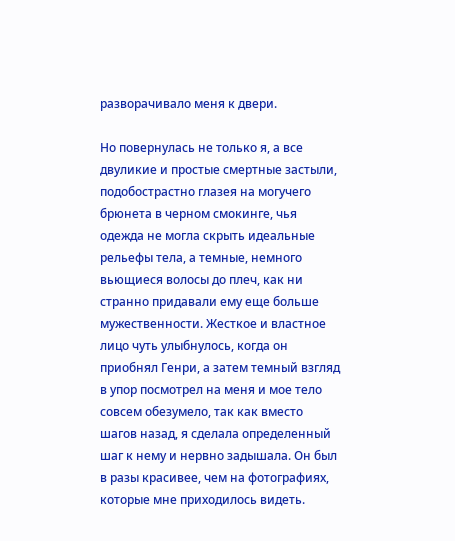разворачивало меня к двери.

Но повернулась не только я, а все двуликие и простые смертные застыли, подобострастно глазея на могучего брюнета в черном смокинге, чья одежда не могла скрыть идеальные рельефы тела, а темные, немного вьющиеся волосы до плеч, как ни странно придавали ему еще больше мужественности. Жесткое и властное лицо чуть улыбнулось, когда он приобнял Генри, а затем темный взгляд в упор посмотрел на меня и мое тело совсем обезумело, так как вместо шагов назад, я сделала определенный шаг к нему и нервно задышала. Он был в разы красивее, чем на фотографиях, которые мне приходилось видеть.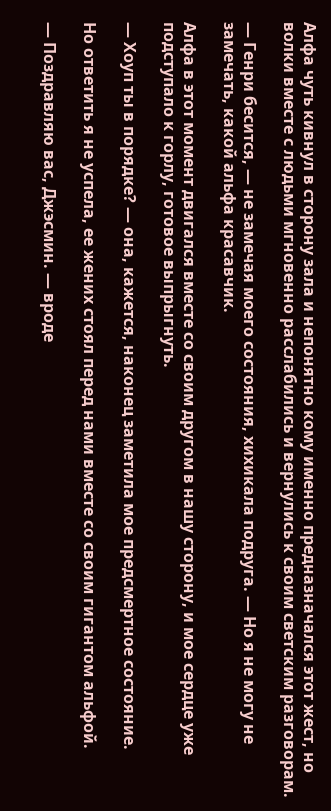Алфа чуть кивнул в сторону зала и непонятно кому именно предназначался этот жест, но волки вместе с людьми мгновенно расслабились и вернулись к своим светским разговорам.

— Генри бесится, — не замечая моего состояния, хихикала подруга. — Но я не могу не замечать, какой альфа красавчик.

Алфа в этот момент двигался вместе со своим другом в нашу сторону, и мое сердце уже подступало к горлу, готовое выпрыгнуть.

— Хоуп ты в порядке? — она, кажется, наконец заметила мое предсмертное состояние.

Но ответить я не успела, ее жених стоял перед нами вместе со своим гигантом альфой.

— Поздравляю вас, Джэсмин. — вроде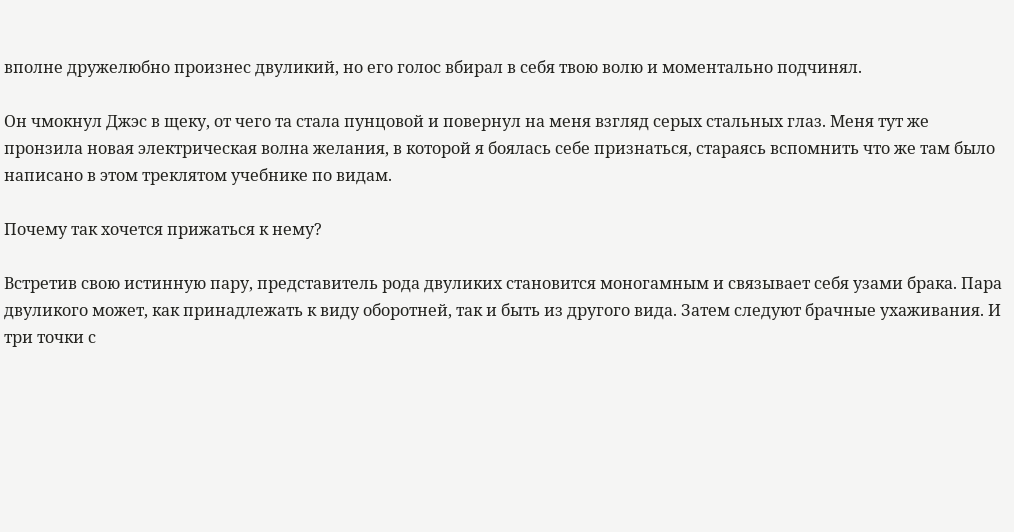вполне дружелюбно произнес двуликий, но его голос вбирал в себя твою волю и моментально подчинял.

Он чмокнул Джэс в щеку, от чего та стала пунцовой и повернул на меня взгляд серых стальных глаз. Меня тут же пронзила новая электрическая волна желания, в которой я боялась себе признаться, стараясь вспомнить что же там было написано в этом треклятом учебнике по видам.

Почему так хочется прижаться к нему?

Встретив свою истинную пару, представитель рода двуликих становится моногамным и связывает себя узами брака. Пара двуликого может, как принадлежать к виду оборотней, так и быть из другого вида. Затем следуют брачные ухаживания. И три точки с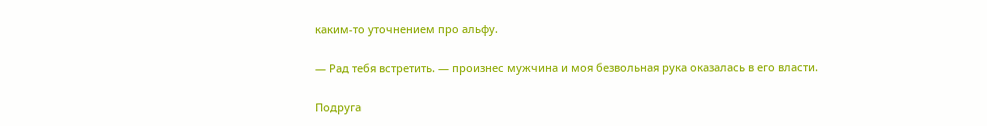каким-то уточнением про альфу.

— Рад тебя встретить. — произнес мужчина и моя безвольная рука оказалась в его власти.

Подруга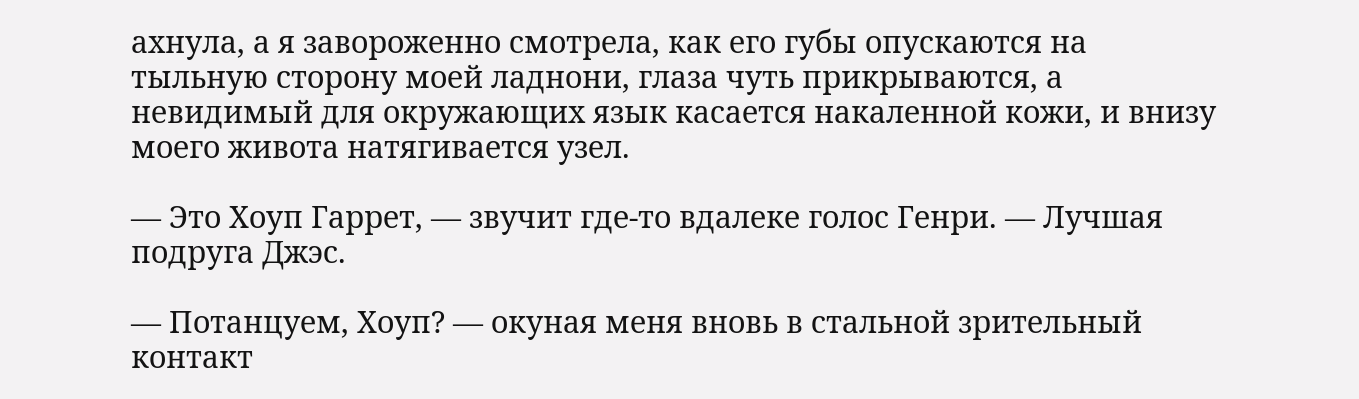ахнула, а я завороженно смотрела, как его губы опускаются на тыльную сторону моей ладнони, глаза чуть прикрываются, а невидимый для окружающих язык касается накаленной кожи, и внизу моего живота натягивается узел.

— Это Хоуп Гаррет, — звучит где-то вдалеке голос Генри. — Лучшая подруга Джэс.

— Потанцуем, Хоуп? — окуная меня вновь в стальной зрительный контакт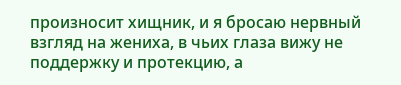произносит хищник, и я бросаю нервный взгляд на жениха, в чьих глаза вижу не поддержку и протекцию, а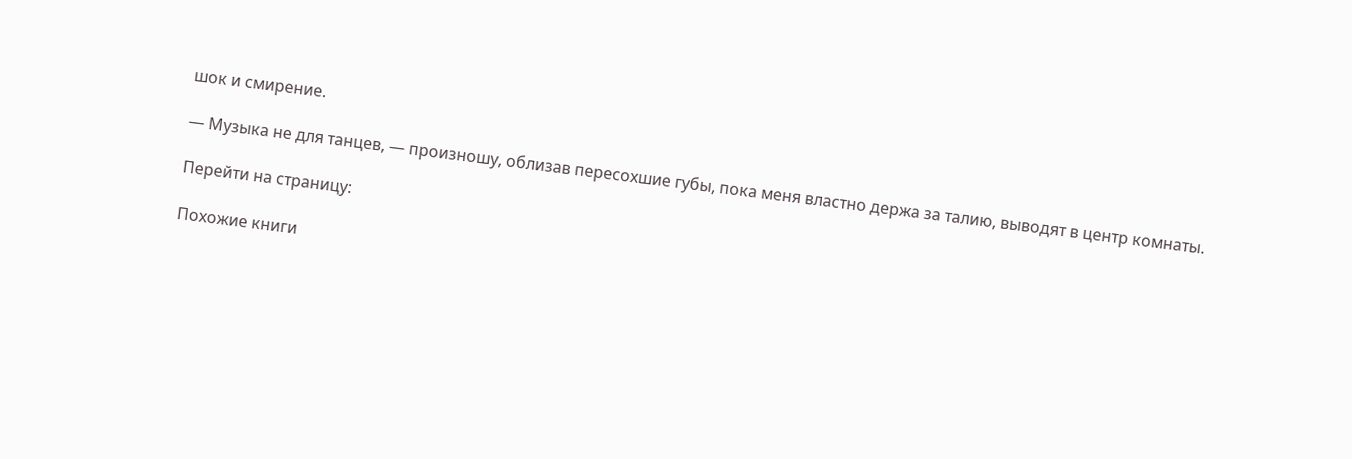шок и смирение.

— Музыка не для танцев, — произношу, облизав пересохшие губы, пока меня властно держа за талию, выводят в центр комнаты.

Перейти на страницу:

Похожие книги